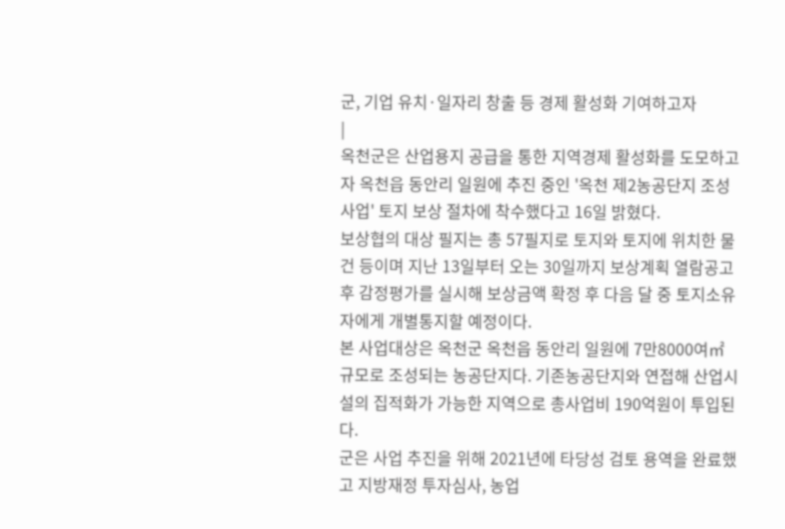군, 기업 유치·일자리 창출 등 경제 활성화 기여하고자
|
옥천군은 산업용지 공급을 통한 지역경제 활성화를 도모하고자 옥천읍 동안리 일원에 추진 중인 '옥천 제2농공단지 조성사업' 토지 보상 절차에 착수했다고 16일 밝혔다.
보상협의 대상 필지는 총 57필지로 토지와 토지에 위치한 물건 등이며 지난 13일부터 오는 30일까지 보상계획 열람공고 후 감정평가를 실시해 보상금액 확정 후 다음 달 중 토지소유자에게 개별통지할 예정이다.
본 사업대상은 옥천군 옥천읍 동안리 일원에 7만8000여㎡ 규모로 조성되는 농공단지다. 기존농공단지와 연접해 산업시설의 집적화가 가능한 지역으로 총사업비 190억원이 투입된다.
군은 사업 추진을 위해 2021년에 타당성 검토 용역을 완료했고 지방재정 투자심사, 농업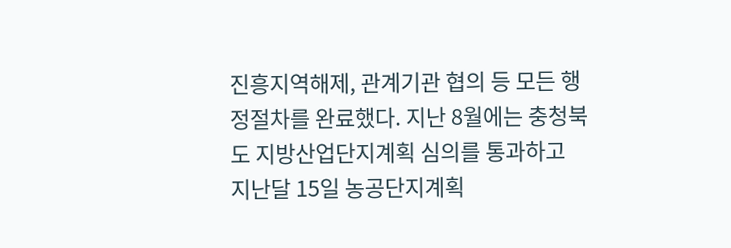진흥지역해제, 관계기관 협의 등 모든 행정절차를 완료했다. 지난 8월에는 충청북도 지방산업단지계획 심의를 통과하고 지난달 15일 농공단지계획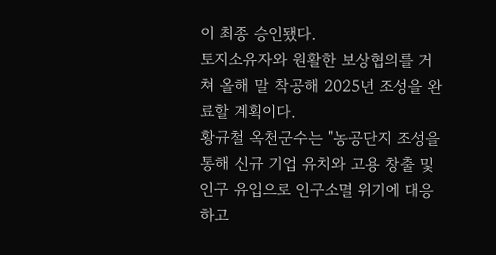이 최종 승인됐다.
토지소유자와 원활한 보상협의를 거쳐 올해 말 착공해 2025년 조성을 완료할 계획이다.
황규철 옥천군수는 "농공단지 조성을 통해 신규 기업 유치와 고용 창출 및 인구 유입으로 인구소멸 위기에 대응하고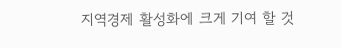지역경제 활성화에 크게 기여 할 것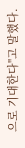으로 기대한다"고 말했다.